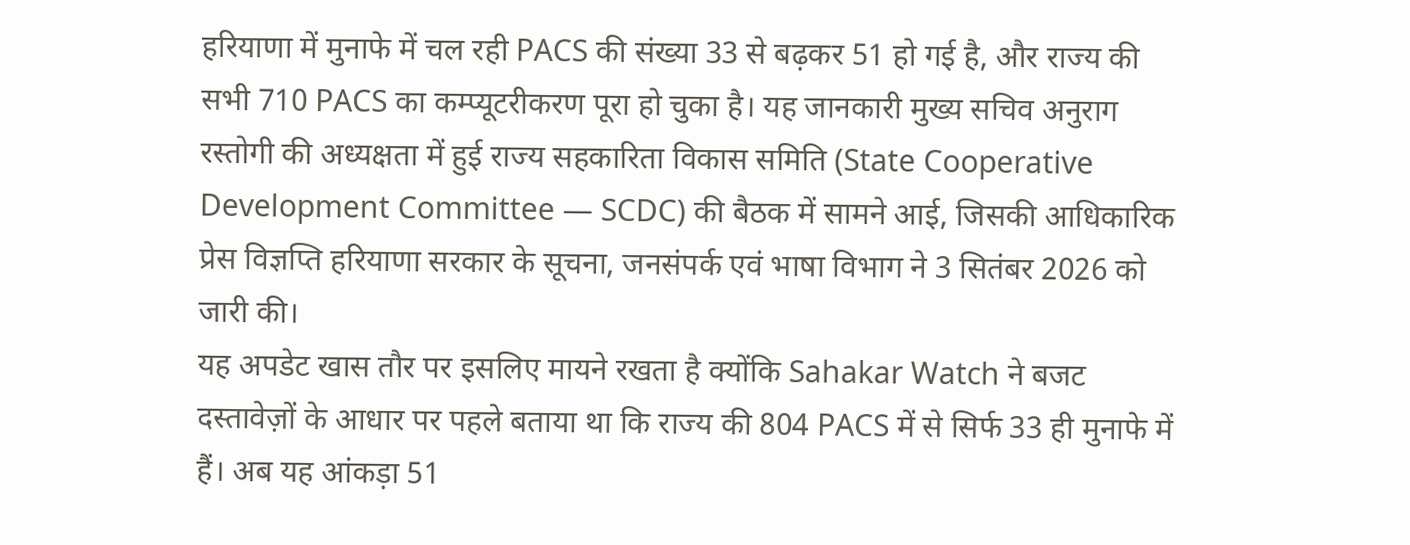हरियाणा में मुनाफे में चल रही PACS की संख्या 33 से बढ़कर 51 हो गई है, और राज्य की सभी 710 PACS का कम्प्यूटरीकरण पूरा हो चुका है। यह जानकारी मुख्य सचिव अनुराग रस्तोगी की अध्यक्षता में हुई राज्य सहकारिता विकास समिति (State Cooperative Development Committee — SCDC) की बैठक में सामने आई, जिसकी आधिकारिक प्रेस विज्ञप्ति हरियाणा सरकार के सूचना, जनसंपर्क एवं भाषा विभाग ने 3 सितंबर 2026 को जारी की।
यह अपडेट खास तौर पर इसलिए मायने रखता है क्योंकि Sahakar Watch ने बजट दस्तावेज़ों के आधार पर पहले बताया था कि राज्य की 804 PACS में से सिर्फ 33 ही मुनाफे में हैं। अब यह आंकड़ा 51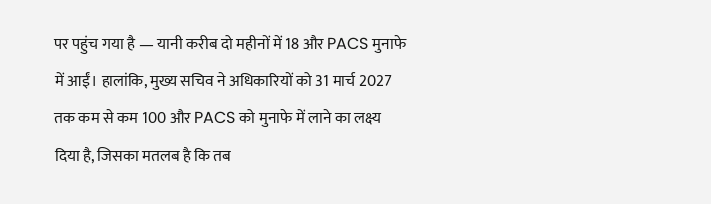पर पहुंच गया है — यानी करीब दो महीनों में 18 और PACS मुनाफे में आईं। हालांकि, मुख्य सचिव ने अधिकारियों को 31 मार्च 2027 तक कम से कम 100 और PACS को मुनाफे में लाने का लक्ष्य दिया है, जिसका मतलब है कि तब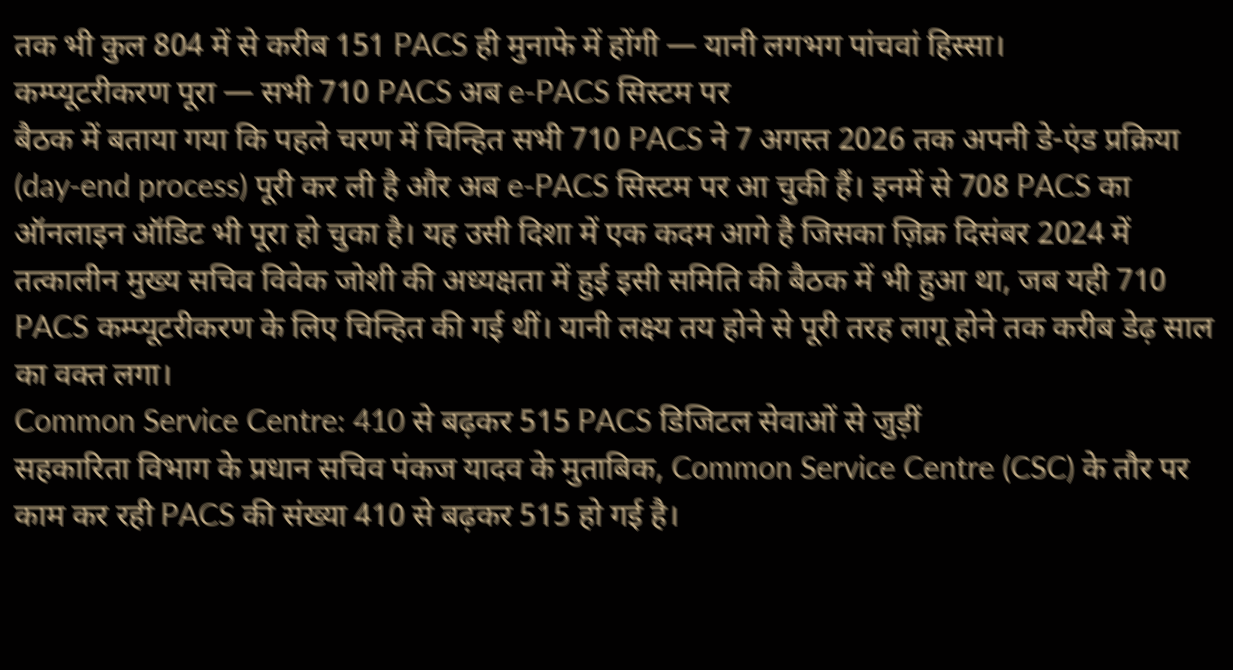तक भी कुल 804 में से करीब 151 PACS ही मुनाफे में होंगी — यानी लगभग पांचवां हिस्सा।
कम्प्यूटरीकरण पूरा — सभी 710 PACS अब e-PACS सिस्टम पर
बैठक में बताया गया कि पहले चरण में चिन्हित सभी 710 PACS ने 7 अगस्त 2026 तक अपनी डे-एंड प्रक्रिया (day-end process) पूरी कर ली है और अब e-PACS सिस्टम पर आ चुकी हैं। इनमें से 708 PACS का ऑनलाइन ऑडिट भी पूरा हो चुका है। यह उसी दिशा में एक कदम आगे है जिसका ज़िक्र दिसंबर 2024 में तत्कालीन मुख्य सचिव विवेक जोशी की अध्यक्षता में हुई इसी समिति की बैठक में भी हुआ था, जब यही 710 PACS कम्प्यूटरीकरण के लिए चिन्हित की गई थीं। यानी लक्ष्य तय होने से पूरी तरह लागू होने तक करीब डेढ़ साल का वक्त लगा।
Common Service Centre: 410 से बढ़कर 515 PACS डिजिटल सेवाओं से जुड़ीं
सहकारिता विभाग के प्रधान सचिव पंकज यादव के मुताबिक, Common Service Centre (CSC) के तौर पर काम कर रही PACS की संख्या 410 से बढ़कर 515 हो गई है।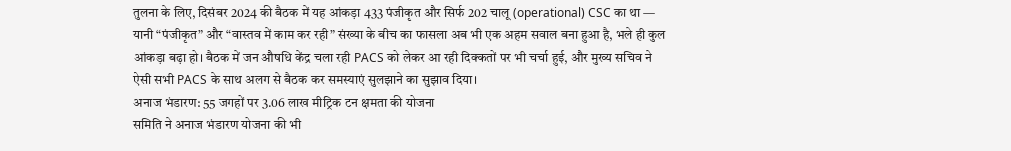तुलना के लिए, दिसंबर 2024 की बैठक में यह आंकड़ा 433 पंजीकृत और सिर्फ 202 चालू (operational) CSC का था — यानी “पंजीकृत” और “वास्तव में काम कर रही” संख्या के बीच का फासला अब भी एक अहम सवाल बना हुआ है, भले ही कुल आंकड़ा बढ़ा हो। बैठक में जन औषधि केंद्र चला रही PACS को लेकर आ रही दिक्कतों पर भी चर्चा हुई, और मुख्य सचिव ने ऐसी सभी PACS के साथ अलग से बैठक कर समस्याएं सुलझाने का सुझाव दिया।
अनाज भंडारण: 55 जगहों पर 3.06 लाख मीट्रिक टन क्षमता की योजना
समिति ने अनाज भंडारण योजना की भी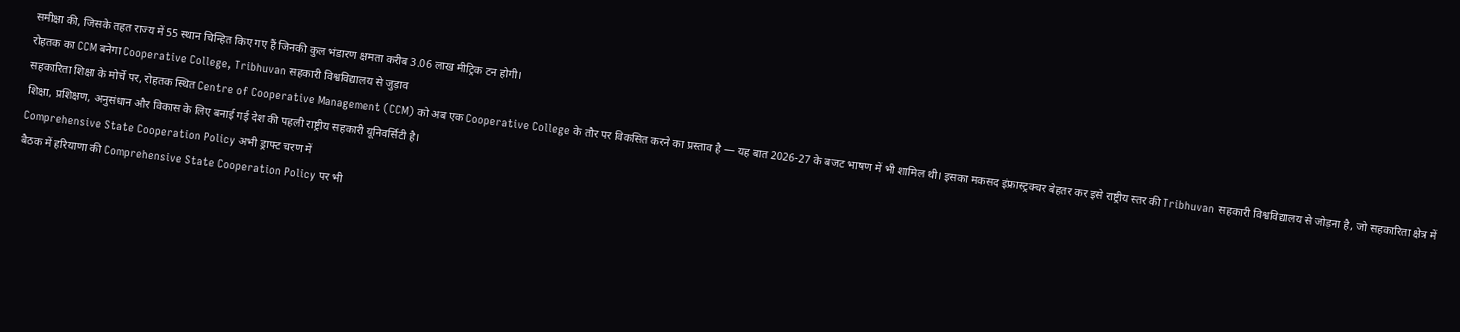समीक्षा की, जिसके तहत राज्य में 55 स्थान चिन्हित किए गए हैं जिनकी कुल भंडारण क्षमता करीब 3.06 लाख मीट्रिक टन होगी।
रोहतक का CCM बनेगा Cooperative College, Tribhuvan सहकारी विश्वविद्यालय से जुड़ाव
सहकारिता शिक्षा के मोर्चे पर, रोहतक स्थित Centre of Cooperative Management (CCM) को अब एक Cooperative College के तौर पर विकसित करने का प्रस्ताव है — यह बात 2026-27 के बजट भाषण में भी शामिल थी। इसका मकसद इंफ्रास्ट्रक्चर बेहतर कर इसे राष्ट्रीय स्तर की Tribhuvan सहकारी विश्वविद्यालय से जोड़ना है, जो सहकारिता क्षेत्र में शिक्षा, प्रशिक्षण, अनुसंधान और विकास के लिए बनाई गई देश की पहली राष्ट्रीय सहकारी यूनिवर्सिटी है।
Comprehensive State Cooperation Policy अभी ड्राफ्ट चरण में
बैठक में हरियाणा की Comprehensive State Cooperation Policy पर भी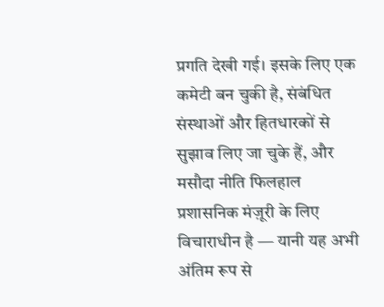प्रगति देखी गई। इसके लिए एक कमेटी बन चुकी है, संबंधित संस्थाओं और हितधारकों से सुझाव लिए जा चुके हैं, और मसौदा नीति फिलहाल प्रशासनिक मंज़ूरी के लिए विचाराधीन है — यानी यह अभी अंतिम रूप से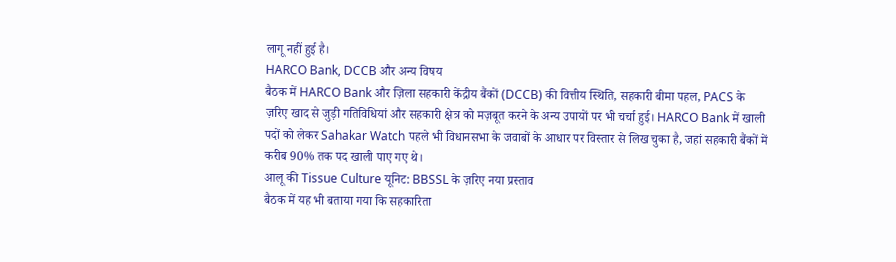लागू नहीं हुई है।
HARCO Bank, DCCB और अन्य विषय
बैठक में HARCO Bank और ज़िला सहकारी केंद्रीय बैंकों (DCCB) की वित्तीय स्थिति, सहकारी बीमा पहल, PACS के ज़रिए खाद से जुड़ी गतिविधियां और सहकारी क्षेत्र को मज़बूत करने के अन्य उपायों पर भी चर्चा हुई। HARCO Bank में खाली पदों को लेकर Sahakar Watch पहले भी विधानसभा के जवाबों के आधार पर विस्तार से लिख चुका है, जहां सहकारी बैंकों में करीब 90% तक पद खाली पाए गए थे।
आलू की Tissue Culture यूनिट: BBSSL के ज़रिए नया प्रस्ताव
बैठक में यह भी बताया गया कि सहकारिता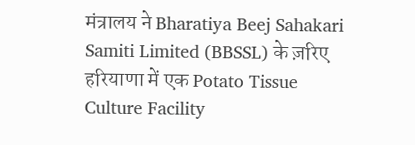मंत्रालय ने Bharatiya Beej Sahakari Samiti Limited (BBSSL) के ज़रिए हरियाणा में एक Potato Tissue Culture Facility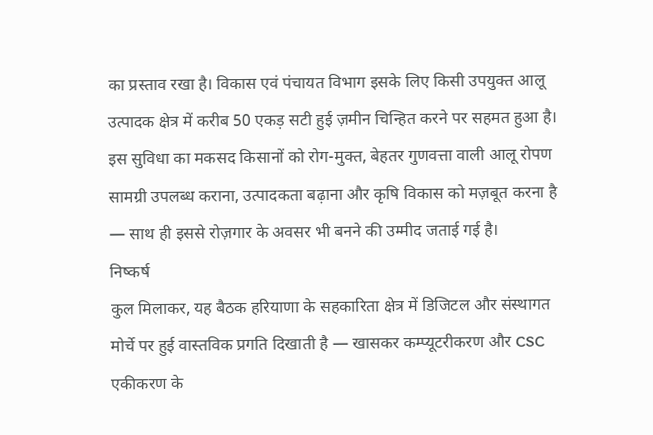का प्रस्ताव रखा है। विकास एवं पंचायत विभाग इसके लिए किसी उपयुक्त आलू उत्पादक क्षेत्र में करीब 50 एकड़ सटी हुई ज़मीन चिन्हित करने पर सहमत हुआ है। इस सुविधा का मकसद किसानों को रोग-मुक्त, बेहतर गुणवत्ता वाली आलू रोपण सामग्री उपलब्ध कराना, उत्पादकता बढ़ाना और कृषि विकास को मज़बूत करना है — साथ ही इससे रोज़गार के अवसर भी बनने की उम्मीद जताई गई है।
निष्कर्ष
कुल मिलाकर, यह बैठक हरियाणा के सहकारिता क्षेत्र में डिजिटल और संस्थागत मोर्चे पर हुई वास्तविक प्रगति दिखाती है — खासकर कम्प्यूटरीकरण और CSC एकीकरण के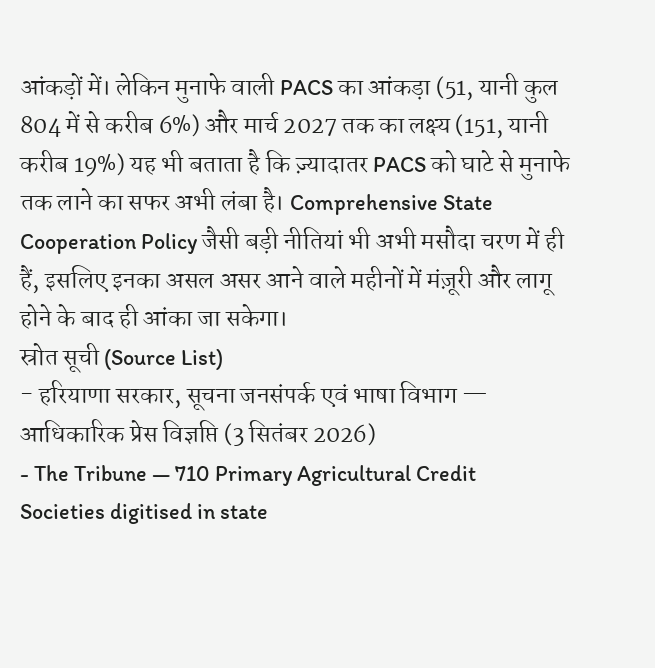आंकड़ों में। लेकिन मुनाफे वाली PACS का आंकड़ा (51, यानी कुल 804 में से करीब 6%) और मार्च 2027 तक का लक्ष्य (151, यानी करीब 19%) यह भी बताता है कि ज़्यादातर PACS को घाटे से मुनाफे तक लाने का सफर अभी लंबा है। Comprehensive State Cooperation Policy जैसी बड़ी नीतियां भी अभी मसौदा चरण में ही हैं, इसलिए इनका असल असर आने वाले महीनों में मंज़ूरी और लागू होने के बाद ही आंका जा सकेगा।
स्रोत सूची (Source List)
- हरियाणा सरकार, सूचना जनसंपर्क एवं भाषा विभाग — आधिकारिक प्रेस विज्ञप्ति (3 सितंबर 2026)
- The Tribune — 710 Primary Agricultural Credit Societies digitised in state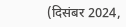(दिसंबर 2024,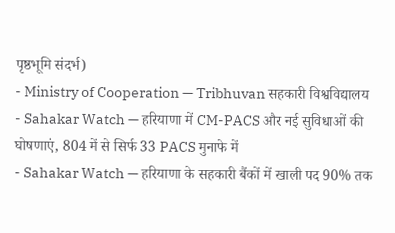पृष्ठभूमि संदर्भ)
- Ministry of Cooperation — Tribhuvan सहकारी विश्वविद्यालय
- Sahakar Watch — हरियाणा में CM-PACS और नई सुविधाओं की घोषणाएं, 804 में से सिर्फ 33 PACS मुनाफे में
- Sahakar Watch — हरियाणा के सहकारी बैंकों में खाली पद 90% तक